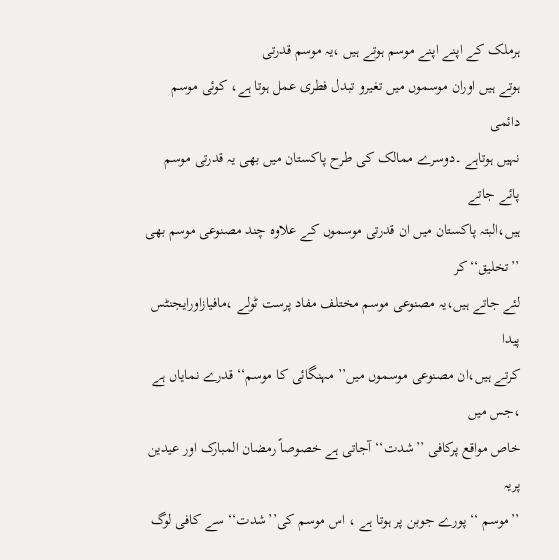ہرملک کے اپنے اپنے موسم ہوتے ہیں ،یہ موسم قدرتی
ہوتے ہیں اوران موسموں میں تغیرو تبدل فطری عمل ہوتا ہے، کوئی موسم دائمی
نہیں ہوتاہے ۔دوسرے ممالک کی طرح پاکستان میں بھی یہ قدرتی موسم پائے جاتے
ہیں،البتہ پاکستان میں ان قدرتی موسموں کے علاوہ چند مصنوعی موسم بھی ’’تخلیق‘‘کر
لئے جاتے ہیں،یہ مصنوعی موسم مختلف مفاد پرست ٹولے ،مافیازاورایجنٹس پیدا
کرتے ہیں،ان مصنوعی موسموں میں’’ مہنگائی کا موسم‘‘ قدرے نمایاں ہے ،جس میں
خاص مواقع پرکافی ’’شدت‘‘ آجاتی ہے خصوصاً رمضان المبارک اور عیدین پریہ
’’موسم ‘‘ پورے جوبن پر ہوتا ہے ، اس موسم کی’’شدت‘‘ سے کافی لوگ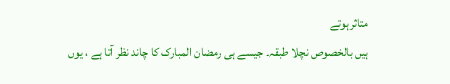متاثرہوتے
ہیں بالخصوص نچلا طبقہ۔ جیسے ہی رمضان المبارک کا چاند نظر آتا ہے ، یوں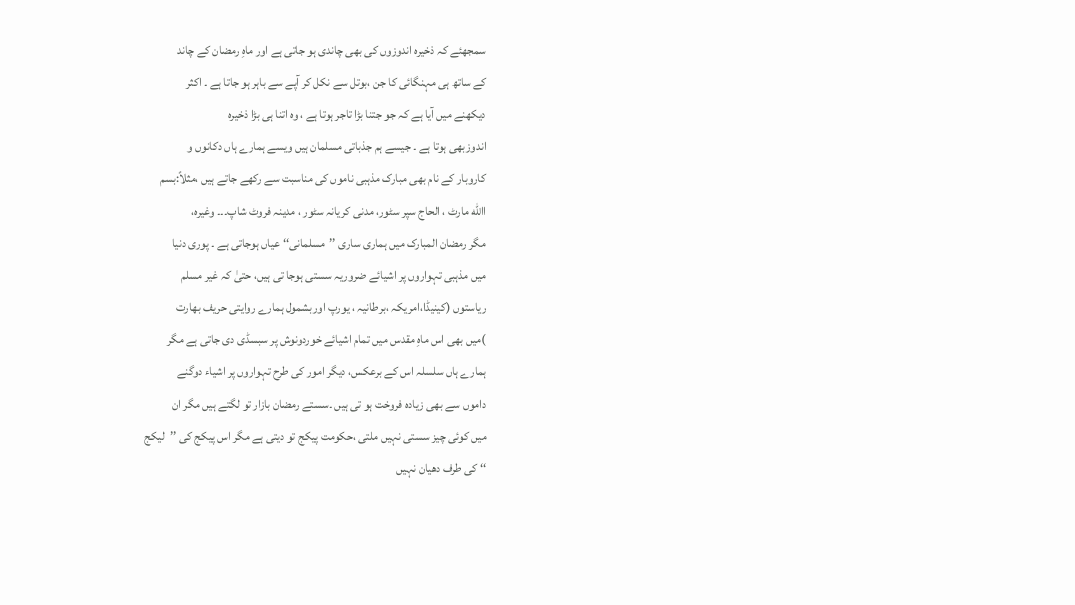سمجھئے کہ ذخیرہ اندوزوں کی بھی چاندی ہو جاتی ہے اور ماہِ رمضان کے چاند
کے ساتھ ہی مہنگائی کا جن ،بوتل سے نکل کر آپے سے باہر ہو جاتا ہے ۔ اکثر
دیکھنے میں آیا ہے کہ جو جتنا بڑا تاجر ہوتا ہے ، وہ اتنا ہی بڑا ذخیرہ
اندوزبھی ہوتا ہے ۔ جیسے ہم جذباتی مسلمان ہیں ویسے ہمارے ہاں دکانوں و
کاروبار کے نام بھی مبارک مذہبی ناموں کی مناسبت سے رکھے جاتے ہیں ،مثلاً:بسم
االله مارٹ ، الحاج سپر سٹور، مدنی کریانہ سٹور ، مدینہ فروٹ شاپ۔۔۔ وغیرہ،
مگر رمضان المبارک میں ہماری ساری ’’مسلمانی‘‘ عیاں ہوجاتی ہے ۔ پوری دنیا
میں مذہبی تہواروں پر اشیائے ضروریہ سستی ہوجا تی ہیں، حتیٰ کہ غیر مسلم
ریاستوں (کینیڈا،امریکہ ،برطانیہ ، یورپ اوربشمول ہمارے روایتی حریف بھارت
)میں بھی اس ماہِ مقدس میں تمام اشیائے خوردونوش پر سبسڈی دی جاتی ہے مگر
ہمارے ہاں سلسلہ اس کے برعکس، دیگر امور کی طرح تہواروں پر اشیاء دوگنے
داموں سے بھی زیادہ فروخت ہو تی ہیں ۔سستے رمضان بازار تو لگتے ہیں مگر ان
میں کوئی چیز سستی نہیں ملتی ،حکومت پیکج تو دیتی ہے مگر اس پیکج کی ’’لیکج
‘‘ کی طرف دھیان نہیں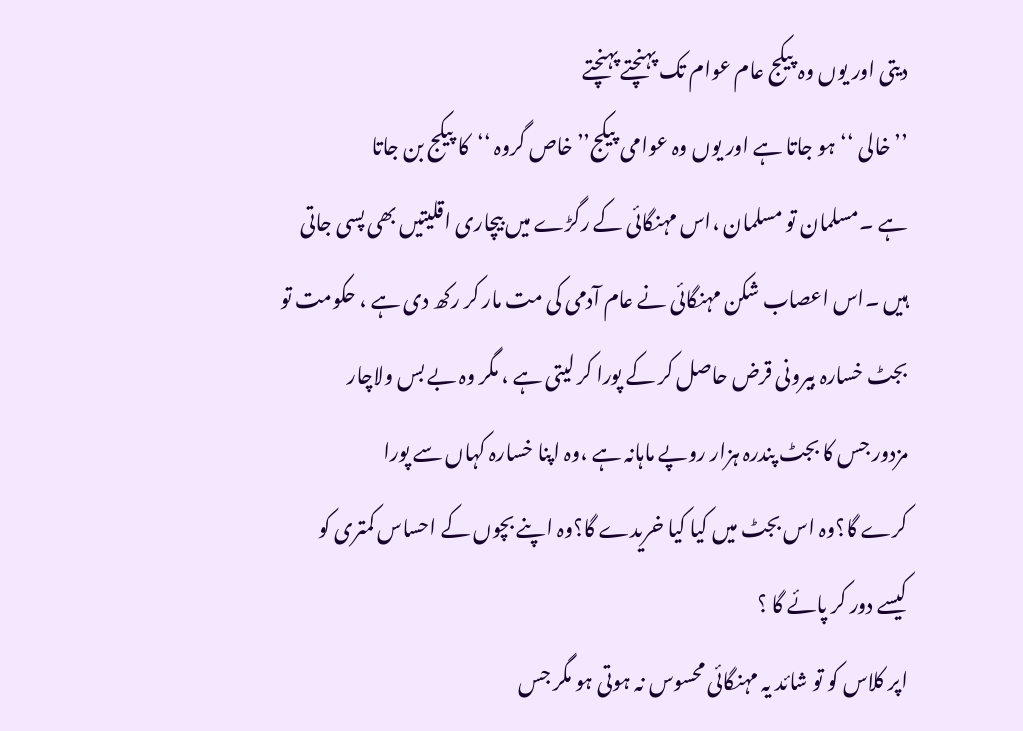دیتی اور یوں وہ پیکج عام عوام تک پہنچتے پہنچتے
’’خالی ‘‘ہو جاتا ہے اور یوں وہ عوامی پیکج’’ خاص گروہ ‘‘کا پیکج بن جاتا
ہے ۔مسلمان تو مسلمان ،اس مہنگائی کے رگڑے میں بیچاری اقلیتیں بھی پسی جاتی
ہیں ۔اس اعصاب شکن مہنگائی نے عام آدمی کی مت مار کر رکھ دی ہے ، حکومت تو
بجٹ خسارہ بیرونی قرض حاصل کر کے پورا کر لیتی ہے ، مگر وہ بے بس ولاچار
مزدور جس کا بجٹ پندرہ ہزار روپے ماہانہ ہے ،وہ اپنا خسارہ کہاں سے پورا
کرے گا؟وہ اس بجٹ میں کیا کیا خریدے گا؟وہ اپنے بچوں کے احساس کمتری کو
کیسے دور کر پائے گا ؟
اپر کلاس کو تو شائد یہ مہنگائی محسوس نہ ہوتی ہو مگر جس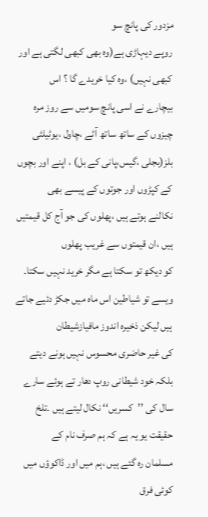مزدور کی پانچ سو
روپے دیہاڑی ہے(وہ بھی کبھی لگتی ہے اور کبھی نہیں) ،وہ کیا خریدے گا ؟ اس
بیچارے نے اسی پانچ سومیں سے روز مرہ چیزوں کے ساتھ ساتھ آٹے ،چاول ،یوٹیلٹی
بلز(بجلی ،گیس،پانی کے بل) ، اپنے اور بچوں کے کپڑوں اور جوتوں کے پیسے بھی
نکالنے ہوتے ہیں ،پھلوں کی جو آج کل قیمتیں ہیں ،ان قیمتوں سے غریب پھلوں
کو دیکھ تو سکتا ہے مگر خرید نہیں سکتا۔
ویسے تو شیاطین اس ماہ میں جکڑ دئیے جاتے ہیں لیکن ذخیرہ اندوز مافیازشیطان
کی غیر حاضری محسوس نہیں ہونے دیتے بلکہ خود شیطانی روپ دھار تے ہوئے سارے
سال کی ’’کسریں‘‘ نکال لیتے ہیں ۔تلخ حقیقت یو یہ ہے کہ ہم صرف نام کے
مسلمان رہ گئے ہیں ،ہم میں اور ڈاکوؤں میں کوئی فرق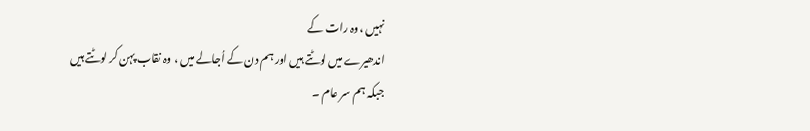نہیں ،وہ رات کے
اندھیرے میں لوٹتے ہیں اور ہم دن کے اُجالے میں ، وہ نقاب پہن کر لوٹتے ہیں
جبکہ ہم سر عام ۔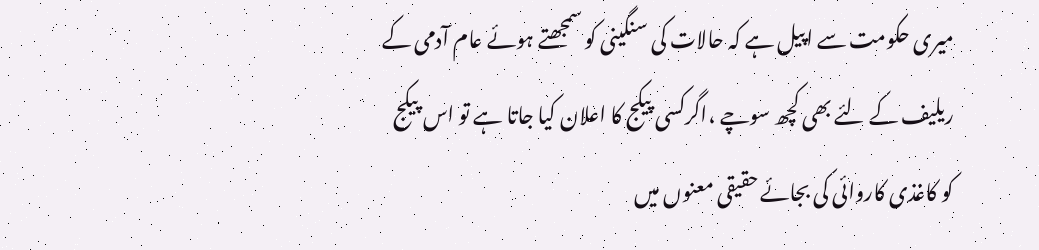میری حکومت سے اپیل ہے کہ حالات کی سنگینی کو سمجھتے ہوئے عام آدمی کے
ریلیف کے لئے بھی کچھ سوچے ،اگرکسی پیکج کا اعلان کیا جاتا ہے تو اس پیکج
کو کاغذی کاروائی کی بجائے حقیقی معنوں میں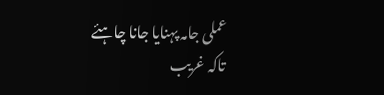عملی جامہ پہنایا جانا چاہئے
تاکہ غریب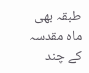طبقہ بھی ماہ مقدسہ کے چند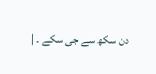دن سکھ سے جی سکے ۔ |